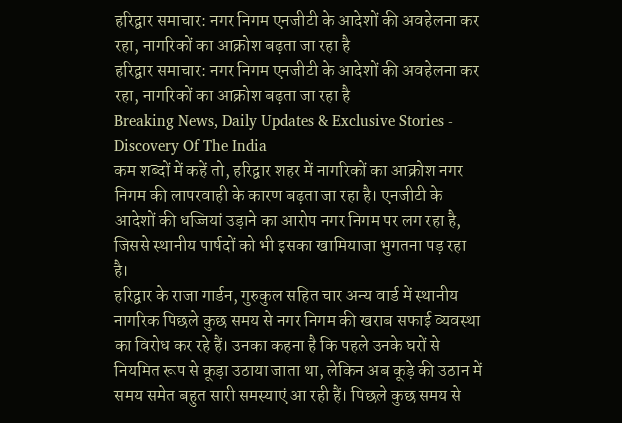हरिद्वार समाचार: नगर निगम एनजीटी के आदेशों की अवहेलना कर रहा, नागरिकों का आक्रोश बढ़ता जा रहा है
हरिद्वार समाचार: नगर निगम एनजीटी के आदेशों की अवहेलना कर रहा, नागरिकों का आक्रोश बढ़ता जा रहा है
Breaking News, Daily Updates & Exclusive Stories - Discovery Of The India
कम शब्दों में कहें तो, हरिद्वार शहर में नागरिकों का आक्रोश नगर निगम की लापरवाही के कारण बढ़ता जा रहा है। एनजीटी के आदेशों की धज्जियां उड़ाने का आरोप नगर निगम पर लग रहा है, जिससे स्थानीय पार्षदों को भी इसका खामियाजा भुगतना पड़ रहा है।
हरिद्वार के राजा गार्डन, गुरुकुल सहित चार अन्य वार्ड में स्थानीय नागरिक पिछले कुछ समय से नगर निगम की खराब सफाई व्यवस्था का विरोध कर रहे हैं। उनका कहना है कि पहले उनके घरों से नियमित रूप से कूड़ा उठाया जाता था, लेकिन अब कूड़े की उठान में समय समेत बहुत सारी समस्याएं आ रही हैं। पिछले कुछ समय से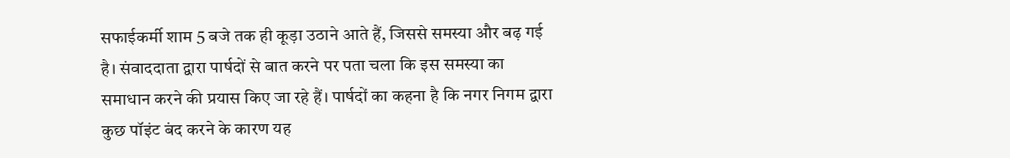सफाईकर्मी शाम 5 बजे तक ही कूड़ा उठाने आते हैं, जिससे समस्या और बढ़ गई है। संवाददाता द्वारा पार्षदों से बात करने पर पता चला कि इस समस्या का समाधान करने की प्रयास किए जा रहे हैं। पार्षदों का कहना है कि नगर निगम द्वारा कुछ पॉइंट बंद करने के कारण यह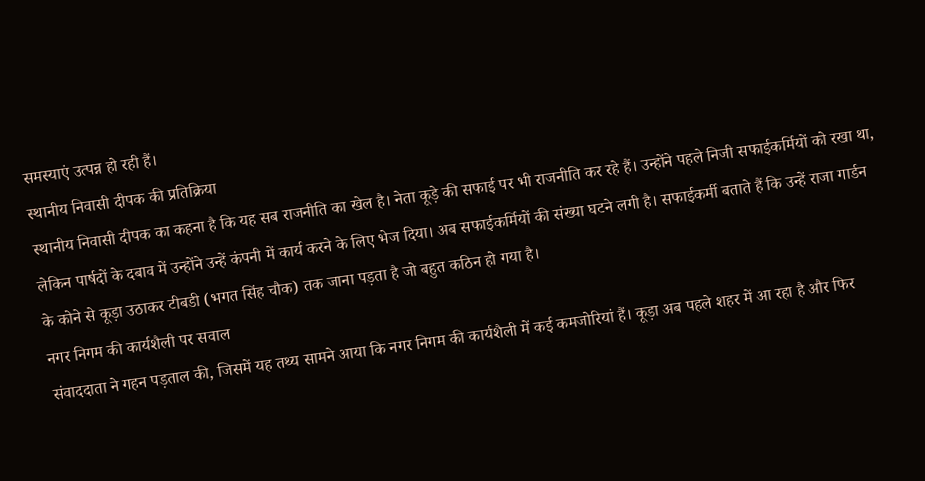समस्याएं उत्पन्न हो रही हैं।
स्थानीय निवासी दीपक की प्रतिक्रिया
स्थानीय निवासी दीपक का कहना है कि यह सब राजनीति का खेल है। नेता कूड़े की सफाई पर भी राजनीति कर रहे हैं। उन्होंने पहले निजी सफाईकर्मियों को रखा था, लेकिन पार्षदों के दबाव में उन्होंने उन्हें कंपनी में कार्य करने के लिए भेज दिया। अब सफाईकर्मियों की संख्या घटने लगी है। सफाईकर्मी बताते हैं कि उन्हें राजा गार्डन के कोने से कूड़ा उठाकर टीबडी (भगत सिंह चौक) तक जाना पड़ता है जो बहुत कठिन हो गया है।
नगर निगम की कार्यशैली पर सवाल
संवाददाता ने गहन पड़ताल की, जिसमें यह तथ्य सामने आया कि नगर निगम की कार्यशैली में कई कमजोरियां हैं। कूड़ा अब पहले शहर में आ रहा है और फिर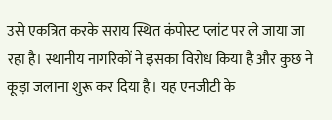उसे एकत्रित करके सराय स्थित कंपोस्ट प्लांट पर ले जाया जा रहा है। स्थानीय नागरिकों ने इसका विरोध किया है और कुछ ने कूड़ा जलाना शुरू कर दिया है। यह एनजीटी के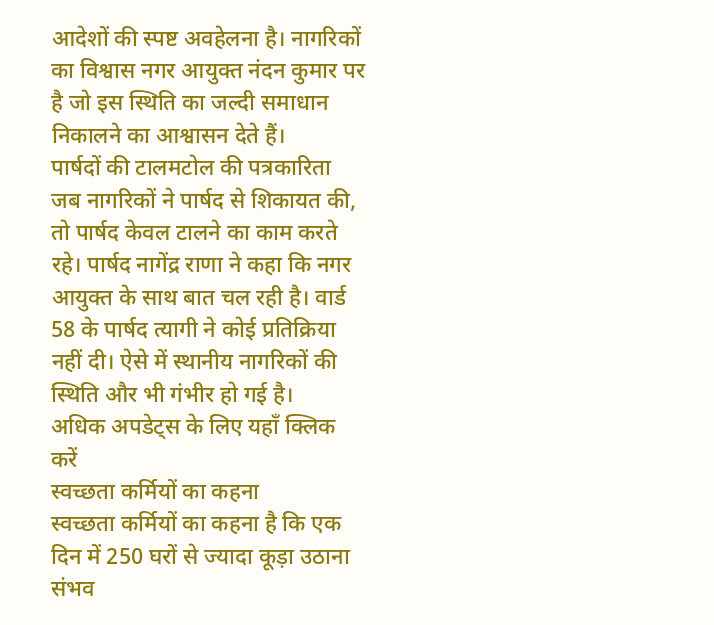आदेशों की स्पष्ट अवहेलना है। नागरिकों का विश्वास नगर आयुक्त नंदन कुमार पर है जो इस स्थिति का जल्दी समाधान निकालने का आश्वासन देते हैं।
पार्षदों की टालमटोल की पत्रकारिता
जब नागरिकों ने पार्षद से शिकायत की, तो पार्षद केवल टालने का काम करते रहे। पार्षद नागेंद्र राणा ने कहा कि नगर आयुक्त के साथ बात चल रही है। वार्ड 58 के पार्षद त्यागी ने कोई प्रतिक्रिया नहीं दी। ऐसे में स्थानीय नागरिकों की स्थिति और भी गंभीर हो गई है।
अधिक अपडेट्स के लिए यहाँ क्लिक करें
स्वच्छता कर्मियों का कहना
स्वच्छता कर्मियों का कहना है कि एक दिन में 250 घरों से ज्यादा कूड़ा उठाना संभव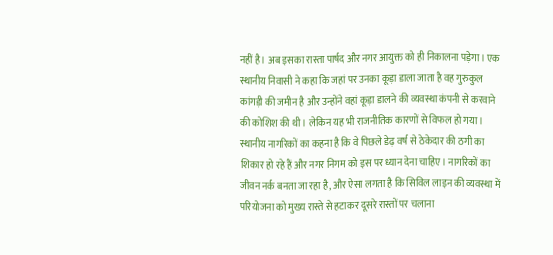नहीं है। अब इसका रास्ता पार्षद और नगर आयुक्त को ही निकालना पड़ेगा। एक स्थानीय निवासी ने कहा कि जहां पर उनका कूड़ा डाला जाता है वह गुरुकुल कांगड़ी की जमीन है और उन्होंने वहां कूड़ा डालने की व्यवस्था कंपनी से करवाने की कोशिश की थी। लेकिन यह भी राजनीतिक कारणों से विफल हो गया।
स्थानीय नागरिकों का कहना है कि वे पिछले डेढ़ वर्ष से ठेकेदार की ठगी का शिकार हो रहे हैं और नगर निगम को इस पर ध्यान देना चाहिए। नागरिकों का जीवन नर्क बनता जा रहा है, और ऐसा लगता है कि सिविल लाइन की व्यवस्था में परियोजना को मुख्य रास्ते से हटाकर दूसरे रास्तों पर चलाना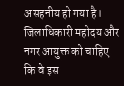असहनीय हो गया है।
जिलाधिकारी महोदय और नगर आयुक्त को चाहिए कि वे इस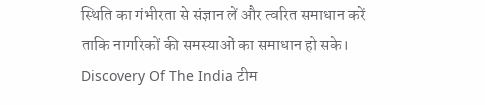स्थिति का गंभीरता से संज्ञान लें और त्वरित समाधान करें ताकि नागरिकों की समस्याओं का समाधान हो सके।
Discovery Of The India टीम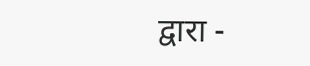द्वारा -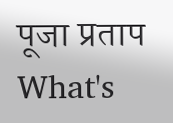पूजा प्रताप
What's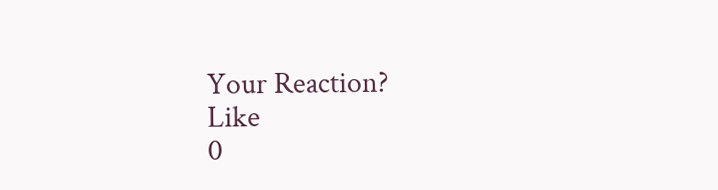Your Reaction?
Like
0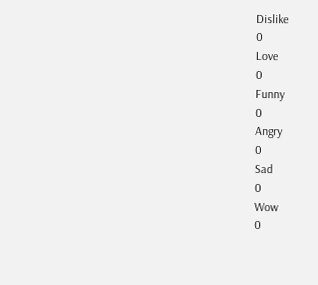Dislike
0
Love
0
Funny
0
Angry
0
Sad
0
Wow
0